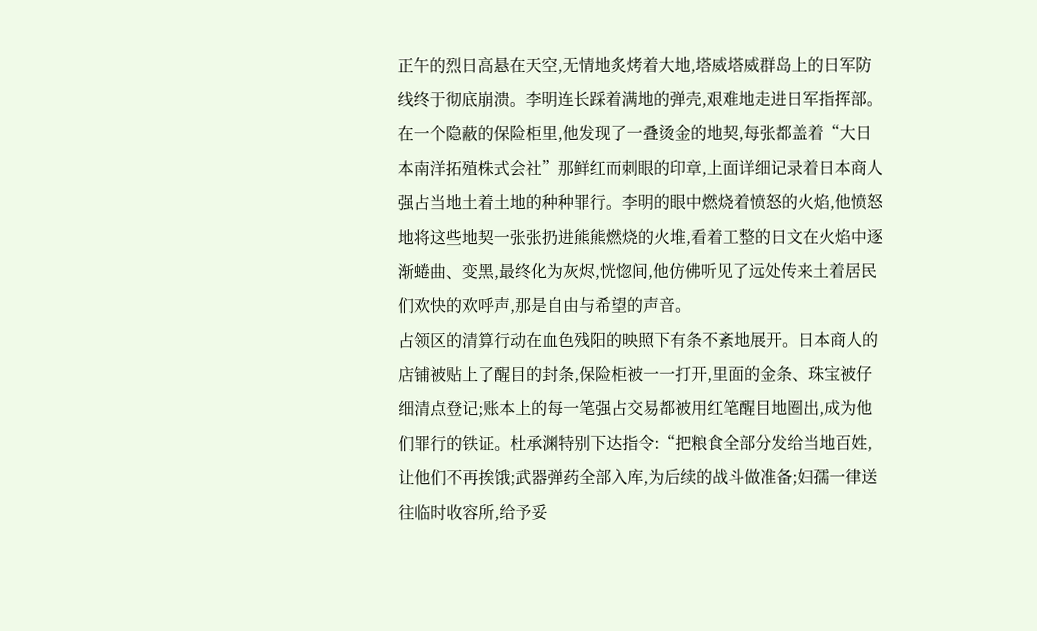正午的烈日高悬在天空,无情地炙烤着大地,塔威塔威群岛上的日军防线终于彻底崩溃。李明连长踩着满地的弹壳,艰难地走进日军指挥部。在一个隐蔽的保险柜里,他发现了一叠烫金的地契,每张都盖着“大日本南洋拓殖株式会社”那鲜红而刺眼的印章,上面详细记录着日本商人强占当地土着土地的种种罪行。李明的眼中燃烧着愤怒的火焰,他愤怒地将这些地契一张张扔进熊熊燃烧的火堆,看着工整的日文在火焰中逐渐蜷曲、变黑,最终化为灰烬,恍惚间,他仿佛听见了远处传来土着居民们欢快的欢呼声,那是自由与希望的声音。
占领区的清算行动在血色残阳的映照下有条不紊地展开。日本商人的店铺被贴上了醒目的封条,保险柜被一一打开,里面的金条、珠宝被仔细清点登记;账本上的每一笔强占交易都被用红笔醒目地圈出,成为他们罪行的铁证。杜承渊特别下达指令:“把粮食全部分发给当地百姓,让他们不再挨饿;武器弹药全部入库,为后续的战斗做准备;妇孺一律送往临时收容所,给予妥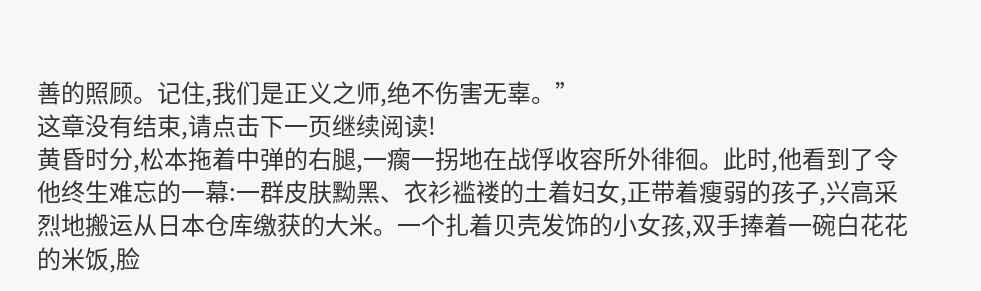善的照顾。记住,我们是正义之师,绝不伤害无辜。”
这章没有结束,请点击下一页继续阅读!
黄昏时分,松本拖着中弹的右腿,一瘸一拐地在战俘收容所外徘徊。此时,他看到了令他终生难忘的一幕:一群皮肤黝黑、衣衫褴褛的土着妇女,正带着瘦弱的孩子,兴高采烈地搬运从日本仓库缴获的大米。一个扎着贝壳发饰的小女孩,双手捧着一碗白花花的米饭,脸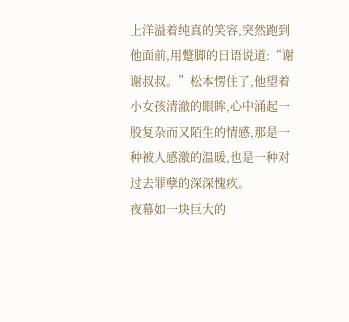上洋溢着纯真的笑容,突然跑到他面前,用蹩脚的日语说道:“谢谢叔叔。”松本愣住了,他望着小女孩清澈的眼眸,心中涌起一股复杂而又陌生的情感,那是一种被人感激的温暖,也是一种对过去罪孽的深深愧疚。
夜幕如一块巨大的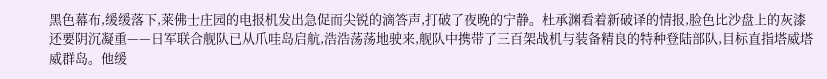黑色幕布,缓缓落下,莱佛士庄园的电报机发出急促而尖锐的滴答声,打破了夜晚的宁静。杜承渊看着新破译的情报,脸色比沙盘上的灰漆还要阴沉凝重——日军联合舰队已从爪哇岛启航,浩浩荡荡地驶来,舰队中携带了三百架战机与装备精良的特种登陆部队,目标直指塔威塔威群岛。他缓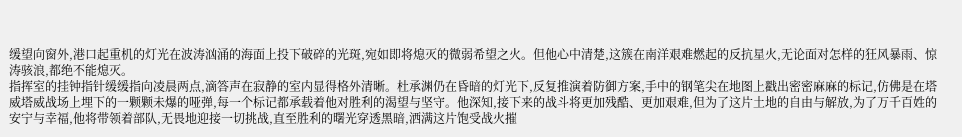缓望向窗外,港口起重机的灯光在波涛汹涌的海面上投下破碎的光斑,宛如即将熄灭的微弱希望之火。但他心中清楚,这簇在南洋艰难燃起的反抗星火,无论面对怎样的狂风暴雨、惊涛骇浪,都绝不能熄灭。
指挥室的挂钟指针缓缓指向凌晨两点,滴答声在寂静的室内显得格外清晰。杜承渊仍在昏暗的灯光下,反复推演着防御方案,手中的钢笔尖在地图上戳出密密麻麻的标记,仿佛是在塔威塔威战场上埋下的一颗颗未爆的哑弹,每一个标记都承载着他对胜利的渴望与坚守。他深知,接下来的战斗将更加残酷、更加艰难,但为了这片土地的自由与解放,为了万千百姓的安宁与幸福,他将带领着部队,无畏地迎接一切挑战,直至胜利的曙光穿透黑暗,洒满这片饱受战火摧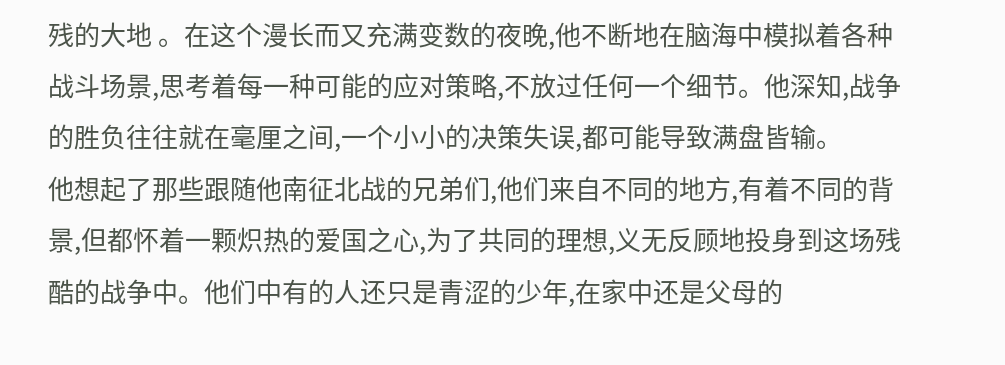残的大地 。在这个漫长而又充满变数的夜晚,他不断地在脑海中模拟着各种战斗场景,思考着每一种可能的应对策略,不放过任何一个细节。他深知,战争的胜负往往就在毫厘之间,一个小小的决策失误,都可能导致满盘皆输。
他想起了那些跟随他南征北战的兄弟们,他们来自不同的地方,有着不同的背景,但都怀着一颗炽热的爱国之心,为了共同的理想,义无反顾地投身到这场残酷的战争中。他们中有的人还只是青涩的少年,在家中还是父母的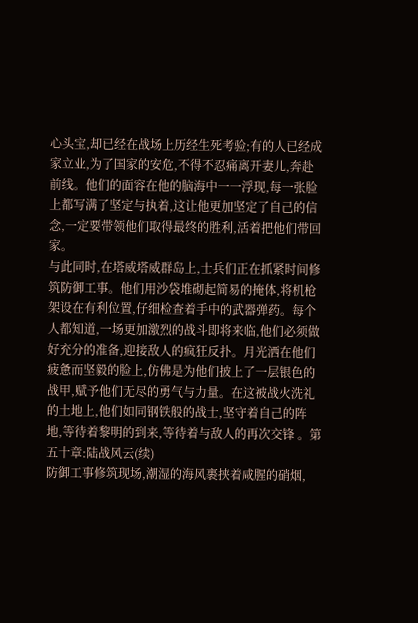心头宝,却已经在战场上历经生死考验;有的人已经成家立业,为了国家的安危,不得不忍痛离开妻儿,奔赴前线。他们的面容在他的脑海中一一浮现,每一张脸上都写满了坚定与执着,这让他更加坚定了自己的信念,一定要带领他们取得最终的胜利,活着把他们带回家。
与此同时,在塔威塔威群岛上,士兵们正在抓紧时间修筑防御工事。他们用沙袋堆砌起简易的掩体,将机枪架设在有利位置,仔细检查着手中的武器弹药。每个人都知道,一场更加激烈的战斗即将来临,他们必须做好充分的准备,迎接敌人的疯狂反扑。月光洒在他们疲惫而坚毅的脸上,仿佛是为他们披上了一层银色的战甲,赋予他们无尽的勇气与力量。在这被战火洗礼的土地上,他们如同钢铁般的战士,坚守着自己的阵地,等待着黎明的到来,等待着与敌人的再次交锋 。第五十章:陆战风云(续)
防御工事修筑现场,潮湿的海风裹挟着咸腥的硝烟,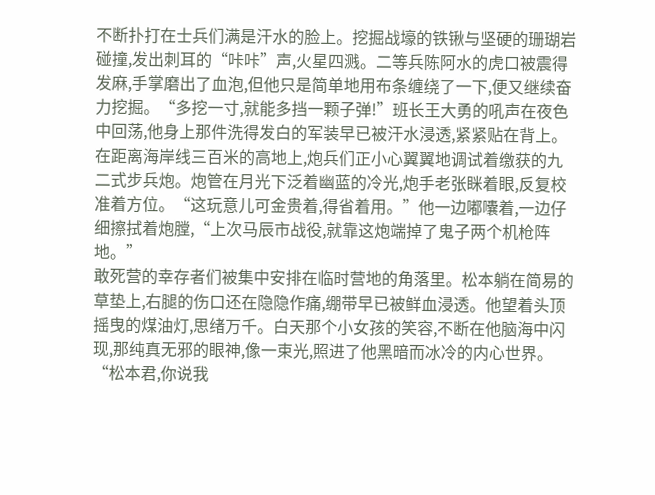不断扑打在士兵们满是汗水的脸上。挖掘战壕的铁锹与坚硬的珊瑚岩碰撞,发出刺耳的“咔咔”声,火星四溅。二等兵陈阿水的虎口被震得发麻,手掌磨出了血泡,但他只是简单地用布条缠绕了一下,便又继续奋力挖掘。“多挖一寸,就能多挡一颗子弹!”班长王大勇的吼声在夜色中回荡,他身上那件洗得发白的军装早已被汗水浸透,紧紧贴在背上。
在距离海岸线三百米的高地上,炮兵们正小心翼翼地调试着缴获的九二式步兵炮。炮管在月光下泛着幽蓝的冷光,炮手老张眯着眼,反复校准着方位。“这玩意儿可金贵着,得省着用。”他一边嘟囔着,一边仔细擦拭着炮膛,“上次马辰市战役,就靠这炮端掉了鬼子两个机枪阵地。”
敢死营的幸存者们被集中安排在临时营地的角落里。松本躺在简易的草垫上,右腿的伤口还在隐隐作痛,绷带早已被鲜血浸透。他望着头顶摇曳的煤油灯,思绪万千。白天那个小女孩的笑容,不断在他脑海中闪现,那纯真无邪的眼神,像一束光,照进了他黑暗而冰冷的内心世界。
“松本君,你说我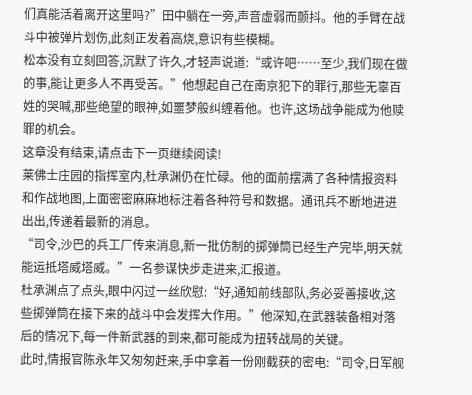们真能活着离开这里吗?”田中躺在一旁,声音虚弱而颤抖。他的手臂在战斗中被弹片划伤,此刻正发着高烧,意识有些模糊。
松本没有立刻回答,沉默了许久,才轻声说道:“或许吧……至少,我们现在做的事,能让更多人不再受苦。”他想起自己在南京犯下的罪行,那些无辜百姓的哭喊,那些绝望的眼神,如噩梦般纠缠着他。也许,这场战争能成为他赎罪的机会。
这章没有结束,请点击下一页继续阅读!
莱佛士庄园的指挥室内,杜承渊仍在忙碌。他的面前摆满了各种情报资料和作战地图,上面密密麻麻地标注着各种符号和数据。通讯兵不断地进进出出,传递着最新的消息。
“司令,沙巴的兵工厂传来消息,新一批仿制的掷弹筒已经生产完毕,明天就能运抵塔威塔威。”一名参谋快步走进来,汇报道。
杜承渊点了点头,眼中闪过一丝欣慰:“好,通知前线部队,务必妥善接收,这些掷弹筒在接下来的战斗中会发挥大作用。”他深知,在武器装备相对落后的情况下,每一件新武器的到来,都可能成为扭转战局的关键。
此时,情报官陈永年又匆匆赶来,手中拿着一份刚截获的密电:“司令,日军舰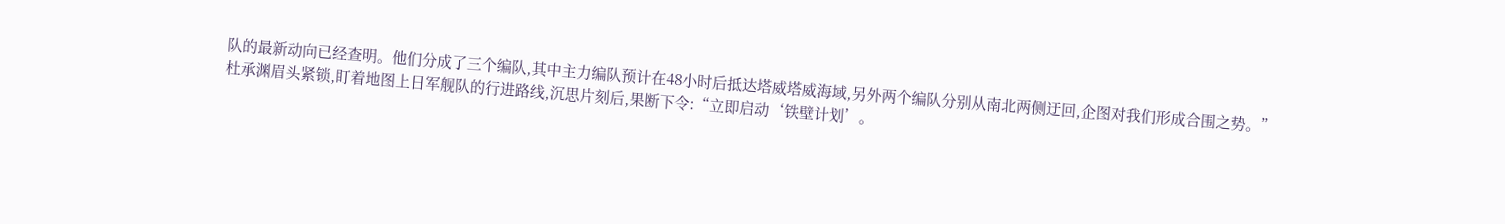队的最新动向已经查明。他们分成了三个编队,其中主力编队预计在48小时后抵达塔威塔威海域,另外两个编队分别从南北两侧迂回,企图对我们形成合围之势。”
杜承渊眉头紧锁,盯着地图上日军舰队的行进路线,沉思片刻后,果断下令:“立即启动‘铁壁计划’。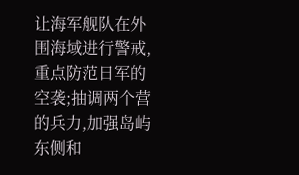让海军舰队在外围海域进行警戒,重点防范日军的空袭;抽调两个营的兵力,加强岛屿东侧和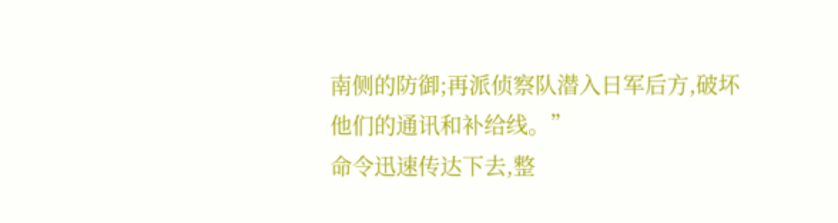南侧的防御;再派侦察队潜入日军后方,破坏他们的通讯和补给线。”
命令迅速传达下去,整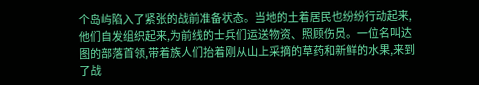个岛屿陷入了紧张的战前准备状态。当地的土着居民也纷纷行动起来,他们自发组织起来,为前线的士兵们运送物资、照顾伤员。一位名叫达图的部落首领,带着族人们抬着刚从山上采摘的草药和新鲜的水果,来到了战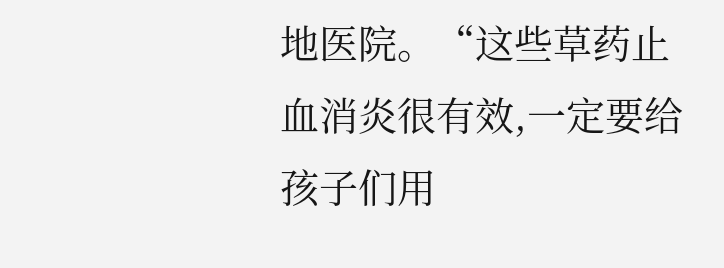地医院。“这些草药止血消炎很有效,一定要给孩子们用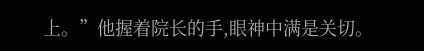上。”他握着院长的手,眼神中满是关切。